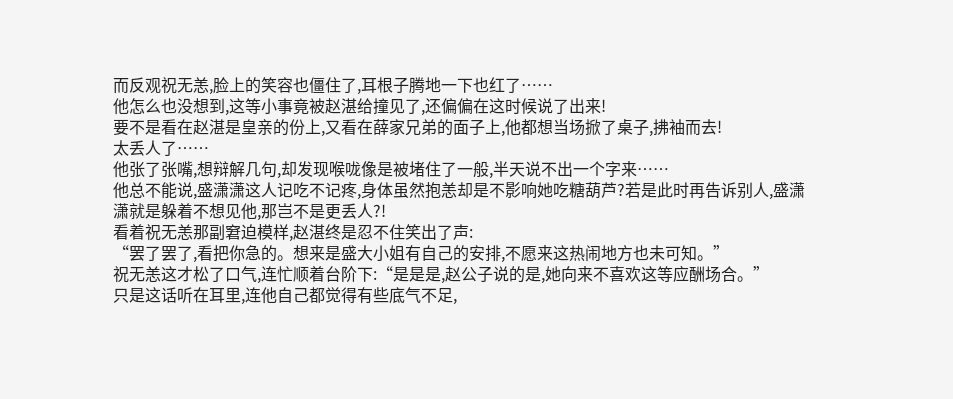而反观祝无恙,脸上的笑容也僵住了,耳根子腾地一下也红了……
他怎么也没想到,这等小事竟被赵湛给撞见了,还偏偏在这时候说了出来!
要不是看在赵湛是皇亲的份上,又看在薛家兄弟的面子上,他都想当场掀了桌子,拂袖而去!
太丢人了……
他张了张嘴,想辩解几句,却发现喉咙像是被堵住了一般,半天说不出一个字来……
他总不能说,盛潇潇这人记吃不记疼,身体虽然抱恙却是不影响她吃糖葫芦?若是此时再告诉别人,盛潇潇就是躲着不想见他,那岂不是更丢人?!
看着祝无恙那副窘迫模样,赵湛终是忍不住笑出了声:
“罢了罢了,看把你急的。想来是盛大小姐有自己的安排,不愿来这热闹地方也未可知。”
祝无恙这才松了口气,连忙顺着台阶下:“是是是,赵公子说的是,她向来不喜欢这等应酬场合。”
只是这话听在耳里,连他自己都觉得有些底气不足,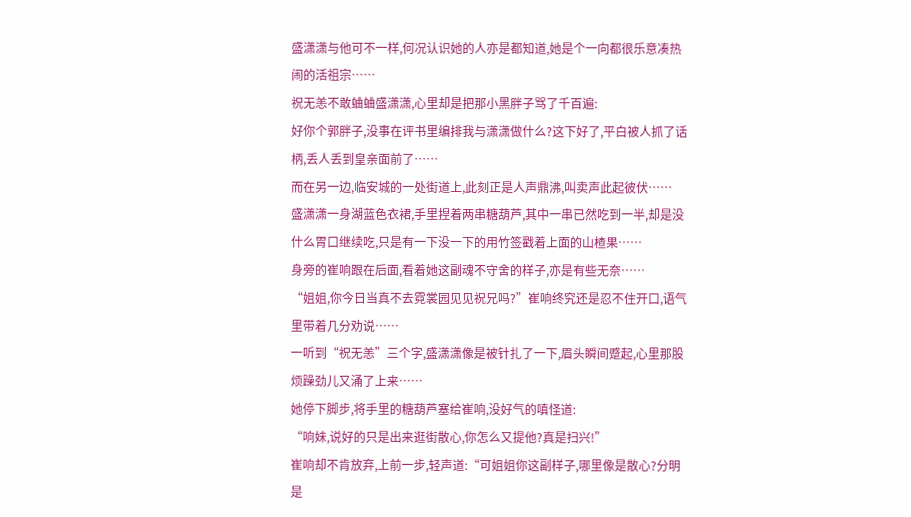盛潇潇与他可不一样,何况认识她的人亦是都知道,她是个一向都很乐意凑热闹的活祖宗……
祝无恙不敢蛐蛐盛潇潇,心里却是把那小黑胖子骂了千百遍:
好你个郭胖子,没事在评书里编排我与潇潇做什么?这下好了,平白被人抓了话柄,丢人丢到皇亲面前了……
而在另一边,临安城的一处街道上,此刻正是人声鼎沸,叫卖声此起彼伏……
盛潇潇一身湖蓝色衣裙,手里捏着两串糖葫芦,其中一串已然吃到一半,却是没什么胃口继续吃,只是有一下没一下的用竹签戳着上面的山楂果……
身旁的崔响跟在后面,看着她这副魂不守舍的样子,亦是有些无奈……
“姐姐,你今日当真不去霓裳园见见祝兄吗?”崔响终究还是忍不住开口,语气里带着几分劝说……
一听到“祝无恙”三个字,盛潇潇像是被针扎了一下,眉头瞬间蹙起,心里那股烦躁劲儿又涌了上来……
她停下脚步,将手里的糖葫芦塞给崔响,没好气的嗔怪道:
“响妹,说好的只是出来逛街散心,你怎么又提他?真是扫兴!”
崔响却不肯放弃,上前一步,轻声道:“可姐姐你这副样子,哪里像是散心?分明是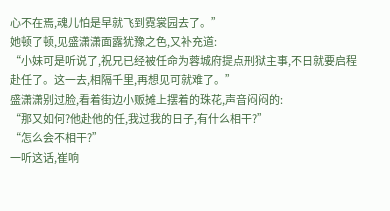心不在焉,魂儿怕是早就飞到霓裳园去了。”
她顿了顿,见盛潇潇面露犹豫之色,又补充道:
“小妹可是听说了,祝兄已经被任命为蓉城府提点刑狱主事,不日就要启程赴任了。这一去,相隔千里,再想见可就难了。”
盛潇潇别过脸,看着街边小贩摊上摆着的珠花,声音闷闷的:
“那又如何?他赴他的任,我过我的日子,有什么相干?”
“怎么会不相干?”
一听这话,崔响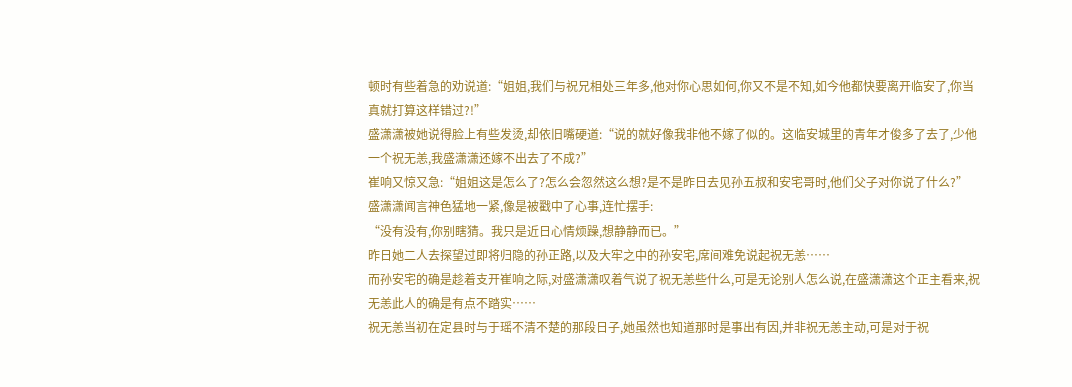顿时有些着急的劝说道:“姐姐,我们与祝兄相处三年多,他对你心思如何,你又不是不知,如今他都快要离开临安了,你当真就打算这样错过?!”
盛潇潇被她说得脸上有些发烫,却依旧嘴硬道:“说的就好像我非他不嫁了似的。这临安城里的青年才俊多了去了,少他一个祝无恙,我盛潇潇还嫁不出去了不成?”
崔响又惊又急:“姐姐这是怎么了?怎么会忽然这么想?是不是昨日去见孙五叔和安宅哥时,他们父子对你说了什么?”
盛潇潇闻言神色猛地一紧,像是被戳中了心事,连忙摆手:
“没有没有,你别瞎猜。我只是近日心情烦躁,想静静而已。”
昨日她二人去探望过即将归隐的孙正路,以及大牢之中的孙安宅,席间难免说起祝无恙……
而孙安宅的确是趁着支开崔响之际,对盛潇潇叹着气说了祝无恙些什么,可是无论别人怎么说,在盛潇潇这个正主看来,祝无恙此人的确是有点不踏实……
祝无恙当初在定县时与于瑶不清不楚的那段日子,她虽然也知道那时是事出有因,并非祝无恙主动,可是对于祝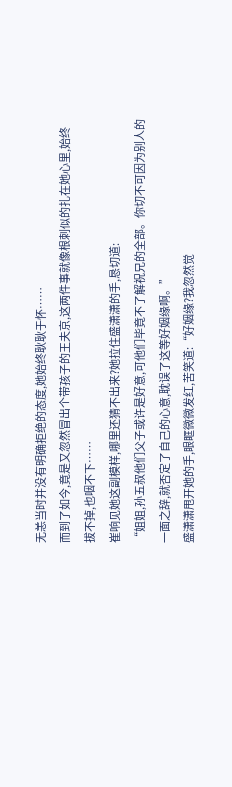无恙当时并没有明确拒绝的态度,她始终耿耿于怀……
而到了如今,竟是又忽然冒出个带孩子的王夫京,这两件事就像根刺似的扎在她心里,始终拔不掉,也咽不下……
崔响见她这副模样,哪里还猜不出来?她拉住盛潇潇的手,恳切道:
“姐姐,孙五叔他们父子或许是好意,可他们毕竟不了解祝兄的全部。你切不可因为别人的一面之辞,就否定了自己的心意,耽误了这等好姻缘啊。”
盛潇潇甩开她的手,眼眶微微发红,苦笑道:“好姻缘?我忽然觉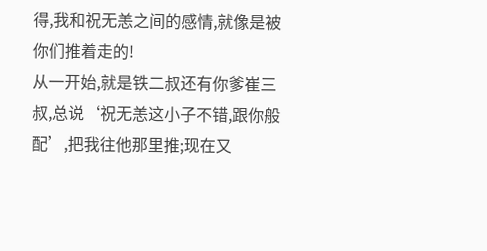得,我和祝无恙之间的感情,就像是被你们推着走的!
从一开始,就是铁二叔还有你爹崔三叔,总说‘祝无恙这小子不错,跟你般配’,把我往他那里推;现在又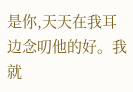是你,天天在我耳边念叨他的好。我就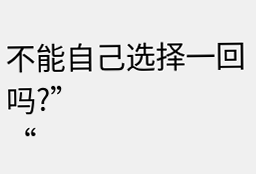不能自己选择一回吗?”
“